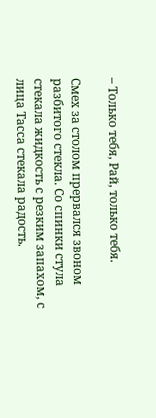– Только тебя, Рай, только тебя.

Смех за столом прервался звоном разбитого стекла. Со спинки стула стекала жидкость с резким запахом, с лица Тасса стекала радость.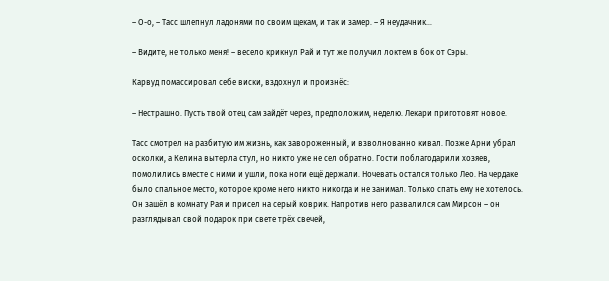– О-о, – Тасс шлепнул ладонями по своим щекам, и так и замер. – Я неудачник…

– Видите, не только меня! – весело крикнул Рай и тут же получил локтем в бок от Сэры.

Карвуд помассировал себе виски, вздохнул и произнёс:

– Нестрашно. Пусть твой отец сам зайдёт через, предположим, неделю. Лекари приготовят новое.

Тасс смотрел на разбитую им жизнь, как завороженный, и взволнованно кивал. Позже Арни убрал осколки, а Келина вытерла стул, но никто уже не сел обратно. Гости поблагодарили хозяев, помолились вместе с ними и ушли, пока ноги ещё держали. Ночевать остался только Лео. На чердаке было спальное место, которое кроме него никто никогда и не занимал. Только спать ему не хотелось. Он зашёл в комнату Рая и присел на серый коврик. Напротив него развалился сам Мирсон – он разглядывал свой подарок при свете трёх свечей,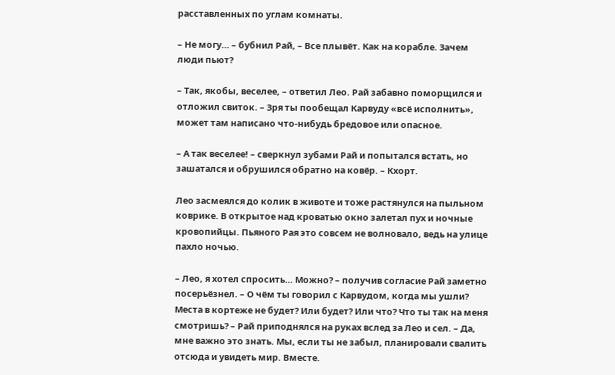расставленных по углам комнаты.

– Не могу… – бубнил Рай, – Все плывёт. Как на корабле. Зачем люди пьют?

– Так, якобы, веселее, – ответил Лео. Рай забавно поморщился и отложил свиток. – Зря ты пообещал Карвуду «всё исполнить», может там написано что-нибудь бредовое или опасное.

– А так веселее! – сверкнул зубами Рай и попытался встать, но зашатался и обрушился обратно на ковёр. – Кхорт.

Лео засмеялся до колик в животе и тоже растянулся на пыльном коврике. В открытое над кроватью окно залетал пух и ночные кровопийцы. Пьяного Рая это совсем не волновало, ведь на улице пахло ночью.

– Лео, я хотел спросить… Можно? – получив согласие Рай заметно посерьёзнел. – О чём ты говорил с Карвудом, когда мы ушли? Места в кортеже не будет? Или будет? Или что? Что ты так на меня смотришь? – Рай приподнялся на руках вслед за Лео и сел. – Да, мне важно это знать. Мы, если ты не забыл, планировали свалить отсюда и увидеть мир. Вместе.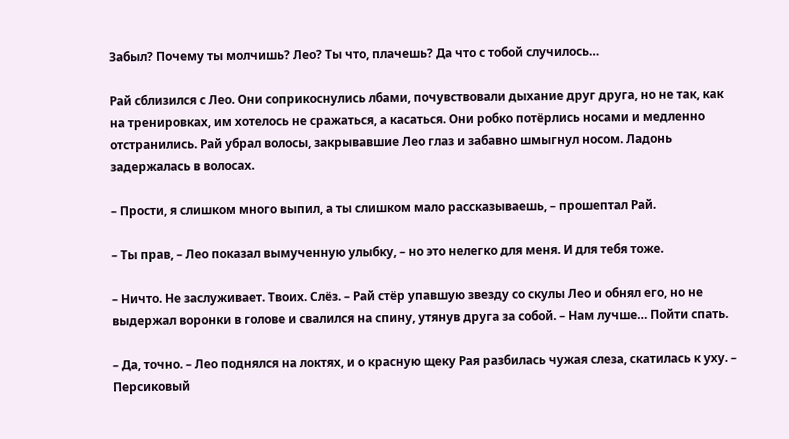Забыл? Почему ты молчишь? Лео? Ты что, плачешь? Да что с тобой случилось…

Рай сблизился с Лео. Они соприкоснулись лбами, почувствовали дыхание друг друга, но не так, как на тренировках, им хотелось не сражаться, а касаться. Они робко потёрлись носами и медленно отстранились. Рай убрал волосы, закрывавшие Лео глаз и забавно шмыгнул носом. Ладонь задержалась в волосах.

– Прости, я слишком много выпил, а ты слишком мало рассказываешь, – прошептал Рай.

– Ты прав, – Лео показал вымученную улыбку, – но это нелегко для меня. И для тебя тоже.

– Ничто. Не заслуживает. Твоих. Слёз. – Рай стёр упавшую звезду со скулы Лео и обнял его, но не выдержал воронки в голове и свалился на спину, утянув друга за собой. – Нам лучше… Пойти спать.

– Да, точно. – Лео поднялся на локтях, и о красную щеку Рая разбилась чужая слеза, скатилась к уху. – Персиковый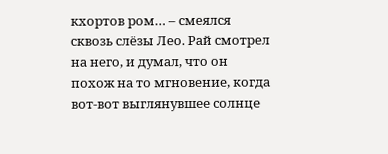кхортов ром… – смеялся сквозь слёзы Лео. Рай смотрел на него, и думал, что он похож на то мгновение, когда вот-вот выглянувшее солнце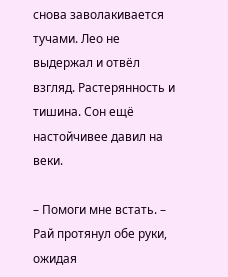снова заволакивается тучами. Лео не выдержал и отвёл взгляд. Растерянность и тишина. Сон ещё настойчивее давил на веки.

– Помоги мне встать. – Рай протянул обе руки, ожидая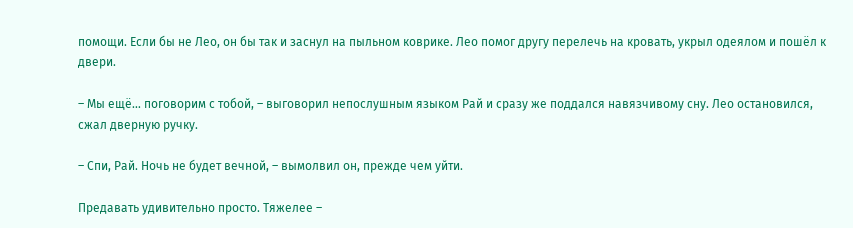помощи. Если бы не Лео, он бы так и заснул на пыльном коврике. Лео помог другу перелечь на кровать, укрыл одеялом и пошёл к двери.

– Мы ещё… поговорим с тобой, – выговорил непослушным языком Рай и сразу же поддался навязчивому сну. Лео остановился, сжал дверную ручку.

– Спи, Рай. Ночь не будет вечной, – вымолвил он, прежде чем уйти.

Предавать удивительно просто. Тяжелее –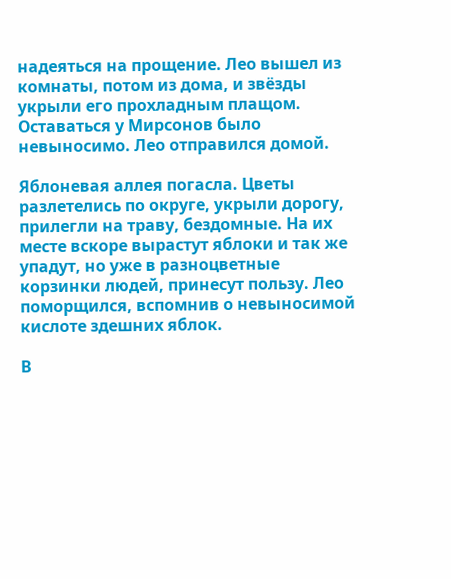надеяться на прощение. Лео вышел из комнаты, потом из дома, и звёзды укрыли его прохладным плащом. Оставаться у Мирсонов было невыносимо. Лео отправился домой.

Яблоневая аллея погасла. Цветы разлетелись по округе, укрыли дорогу, прилегли на траву, бездомные. На их месте вскоре вырастут яблоки и так же упадут, но уже в разноцветные корзинки людей, принесут пользу. Лео поморщился, вспомнив о невыносимой кислоте здешних яблок.

В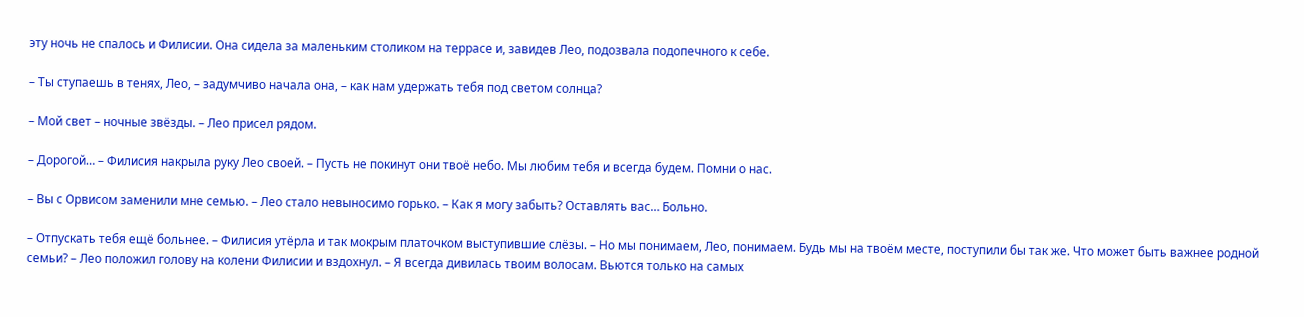эту ночь не спалось и Филисии. Она сидела за маленьким столиком на террасе и, завидев Лео, подозвала подопечного к себе.

– Ты ступаешь в тенях, Лео, – задумчиво начала она, – как нам удержать тебя под светом солнца?

– Мой свет – ночные звёзды. – Лео присел рядом.

– Дорогой… – Филисия накрыла руку Лео своей. – Пусть не покинут они твоё небо. Мы любим тебя и всегда будем. Помни о нас.

– Вы с Орвисом заменили мне семью. – Лео стало невыносимо горько. – Как я могу забыть? Оставлять вас… Больно.

– Отпускать тебя ещё больнее. – Филисия утёрла и так мокрым платочком выступившие слёзы. – Но мы понимаем, Лео, понимаем. Будь мы на твоём месте, поступили бы так же. Что может быть важнее родной семьи? – Лео положил голову на колени Филисии и вздохнул. – Я всегда дивилась твоим волосам. Вьются только на самых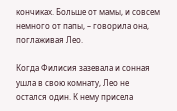кончиках. Больше от мамы, и совсем немного от папы, – говорила она, поглаживая Лео.

Когда Филисия зазевала и сонная ушла в свою комнату, Лео не остался один. К нему присела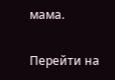мама.

Перейти на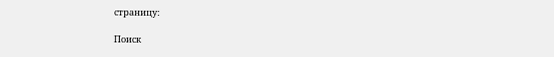страницу:

Поиск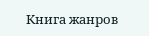Книга жанров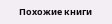Похожие книги